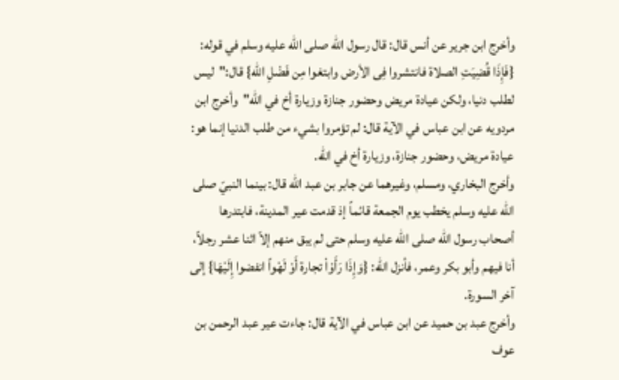وأخرج ابن جرير عن أنس قال: قال رسول الله صلى الله عليه وسلم في قوله: {فَإِذَا قُضِيَتِ الصلاة فانتشروا فِى الأرض وابتغوا مِن فَضْلِ الله} قال:"ليس لطلب دنيا، ولكن عيادة مريض وحضور جنازة وزيارة أخ في الله"وأخرج ابن مردويه عن ابن عباس في الآية قال: لم تؤمروا بشيء من طلب الدنيا إنما هو: عيادة مريض، وحضور جنازة، وزيارة أخ في الله.
وأخرج البخاري، ومسلم، وغيرهما عن جابر بن عبد الله قال: بينما النبيّ صلى الله عليه وسلم يخطب يوم الجمعة قائماً إذ قدمت عير المدينة، فابتدرها أصحاب رسول الله صلى الله عليه وسلم حتى لم يبق منهم إلاّ اثنا عشر رجلاً، أنا فيهم وأبو بكر وعمر، فأنزل الله: {وَإِذَا رَأَوْاْ تجارة أَوْ لَهْواً انفضوا إِلَيْهَا} إلى آخر السورة.
وأخرج عبد بن حميد عن ابن عباس في الآية قال: جاءت عير عبد الرحمن بن عوف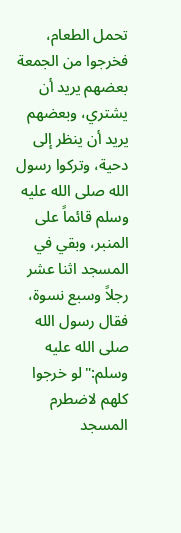تحمل الطعام، فخرجوا من الجمعة بعضهم يريد أن يشتري، وبعضهم يريد أن ينظر إلى دحية، وتركوا رسول الله صلى الله عليه وسلم قائماً على المنبر، وبقي في المسجد اثنا عشر رجلاً وسبع نسوة، فقال رسول الله صلى الله عليه وسلم:"لو خرجوا كلهم لاضطرم المسجد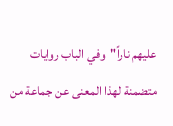عليهم ناراً"وفي الباب روايات متضمنة لهذا المعنى عن جماعة من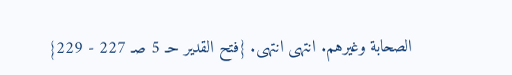الصحابة وغيرهم. انتهى انتهى. {فتح القدير حـ 5 صـ 227 - 229}